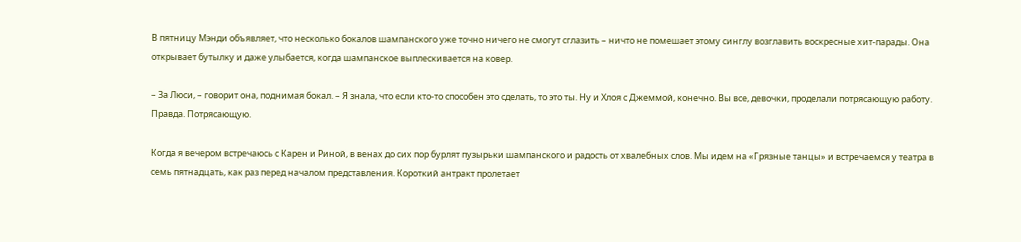В пятницу Мэнди объявляет, что несколько бокалов шампанского уже точно ничего не смогут сглазить – ничто не помешает этому синглу возглавить воскресные хит-парады. Она открывает бутылку и даже улыбается, когда шампанское выплескивается на ковер.

– За Люси, – говорит она, поднимая бокал. – Я знала, что если кто-то способен это сделать, то это ты. Ну и Хлоя с Джеммой, конечно. Вы все, девочки, проделали потрясающую работу. Правда. Потрясающую.

Когда я вечером встречаюсь с Карен и Риной, в венах до сих пор бурлят пузырьки шампанского и радость от хвалебных слов. Мы идем на «Грязные танцы» и встречаемся у театра в семь пятнадцать, как раз перед началом представления. Короткий антракт пролетает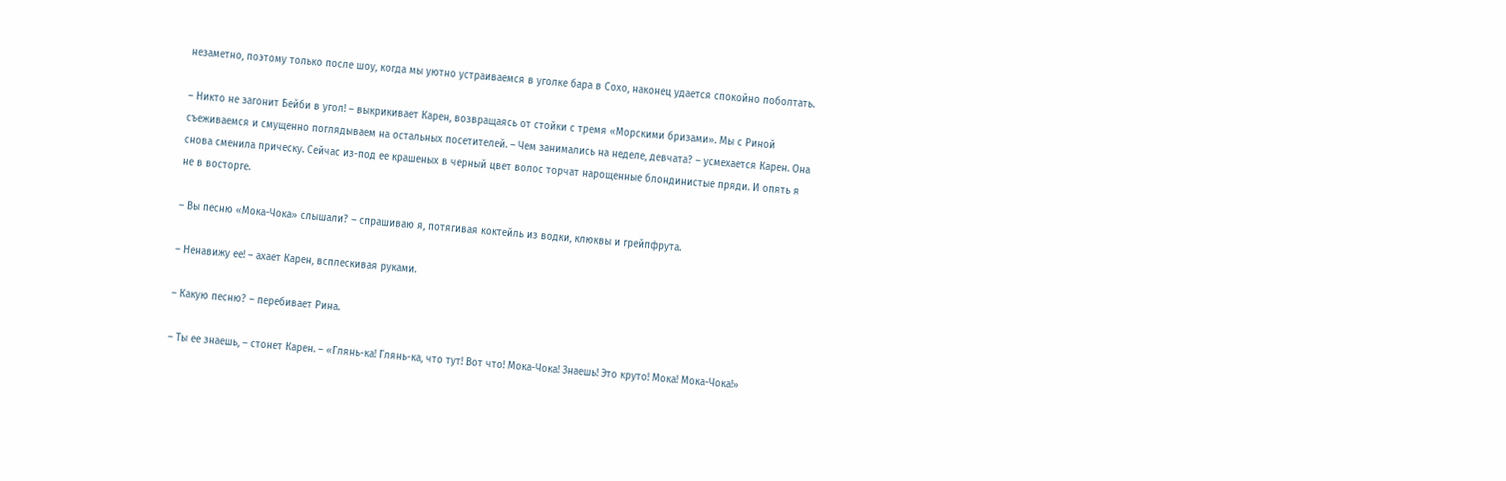незаметно, поэтому только после шоу, когда мы уютно устраиваемся в уголке бара в Сохо, наконец удается спокойно поболтать.

– Никто не загонит Бейби в угол! – выкрикивает Карен, возвращаясь от стойки с тремя «Морскими бризами». Мы с Риной съеживаемся и смущенно поглядываем на остальных посетителей. – Чем занимались на неделе, девчата? – усмехается Карен. Она снова сменила прическу. Сейчас из-под ее крашеных в черный цвет волос торчат нарощенные блондинистые пряди. И опять я не в восторге.

– Вы песню «Мока-Чока» слышали? – спрашиваю я, потягивая коктейль из водки, клюквы и грейпфрута.

– Ненавижу ее! – ахает Карен, всплескивая руками.

– Какую песню? – перебивает Рина.

– Ты ее знаешь, – стонет Карен. – «Глянь-ка! Глянь-ка, что тут! Вот что! Мока-Чока! Знаешь! Это круто! Мока! Мока-Чока!»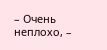– Очень неплохо, –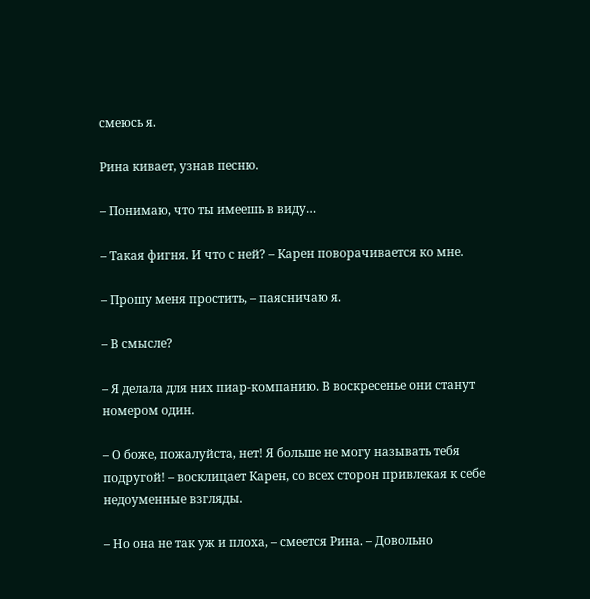смеюсь я.

Рина кивает, узнав песню.

– Понимаю, что ты имеешь в виду…

– Такая фигня. И что с ней? – Карен поворачивается ко мне.

– Прошу меня простить, – паясничаю я.

– В смысле?

– Я делала для них пиар-компанию. В воскресенье они станут номером один.

– О боже, пожалуйста, нет! Я больше не могу называть тебя подругой! – восклицает Карен, со всех сторон привлекая к себе недоуменные взгляды.

– Но она не так уж и плоха, – смеется Рина. – Довольно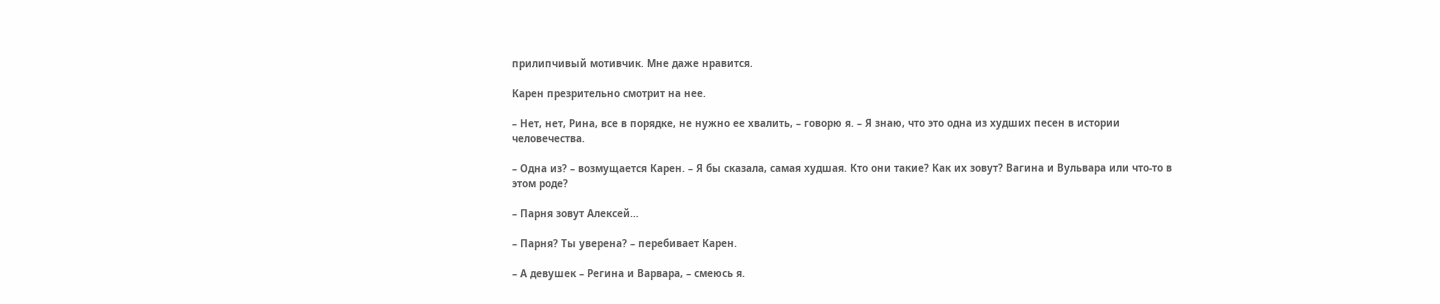прилипчивый мотивчик. Мне даже нравится.

Карен презрительно смотрит на нее.

– Нет, нет, Рина, все в порядке, не нужно ее хвалить, – говорю я. – Я знаю, что это одна из худших песен в истории человечества.

– Одна из? – возмущается Карен. – Я бы сказала, самая худшая. Кто они такие? Как их зовут? Вагина и Вульвара или что-то в этом роде?

– Парня зовут Алексей…

– Парня? Ты уверена? – перебивает Карен.

– А девушек – Регина и Варвара, – смеюсь я.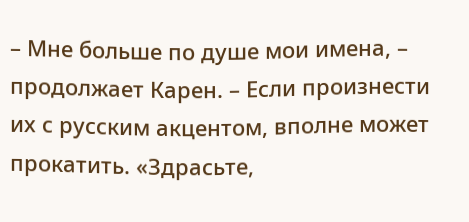– Мне больше по душе мои имена, – продолжает Карен. – Если произнести их с русским акцентом, вполне может прокатить. «Здрасьте,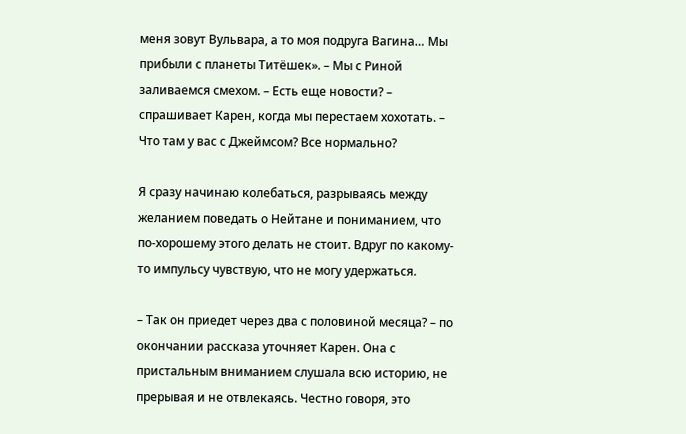меня зовут Вульвара, а то моя подруга Вагина… Мы прибыли с планеты Титёшек». – Мы с Риной заливаемся смехом. – Есть еще новости? – спрашивает Карен, когда мы перестаем хохотать. – Что там у вас с Джеймсом? Все нормально?

Я сразу начинаю колебаться, разрываясь между желанием поведать о Нейтане и пониманием, что по-хорошему этого делать не стоит. Вдруг по какому-то импульсу чувствую, что не могу удержаться.

– Так он приедет через два с половиной месяца? – по окончании рассказа уточняет Карен. Она с пристальным вниманием слушала всю историю, не прерывая и не отвлекаясь. Честно говоря, это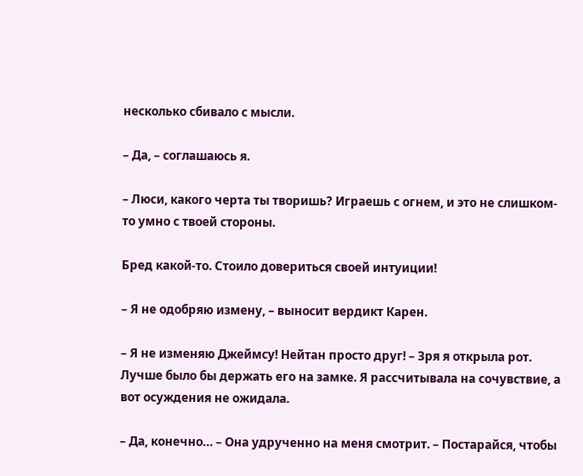несколько сбивало с мысли.

– Да, – соглашаюсь я.

– Люси, какого черта ты творишь? Играешь с огнем, и это не слишком-то умно с твоей стороны.

Бред какой-то. Стоило довериться своей интуиции!

– Я не одобряю измену, – выносит вердикт Карен.

– Я не изменяю Джеймсу! Нейтан просто друг! – Зря я открыла рот. Лучше было бы держать его на замке. Я рассчитывала на сочувствие, а вот осуждения не ожидала.

– Да, конечно… – Она удрученно на меня смотрит. – Постарайся, чтобы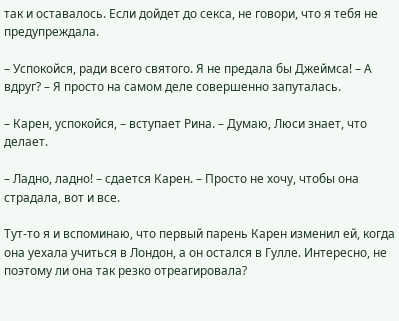так и оставалось. Если дойдет до секса, не говори, что я тебя не предупреждала.

– Успокойся, ради всего святого. Я не предала бы Джеймса! – А вдруг? – Я просто на самом деле совершенно запуталась.

– Карен, успокойся, – вступает Рина. – Думаю, Люси знает, что делает.

– Ладно, ладно! – сдается Карен. – Просто не хочу, чтобы она страдала, вот и все.

Тут-то я и вспоминаю, что первый парень Карен изменил ей, когда она уехала учиться в Лондон, а он остался в Гулле. Интересно, не поэтому ли она так резко отреагировала?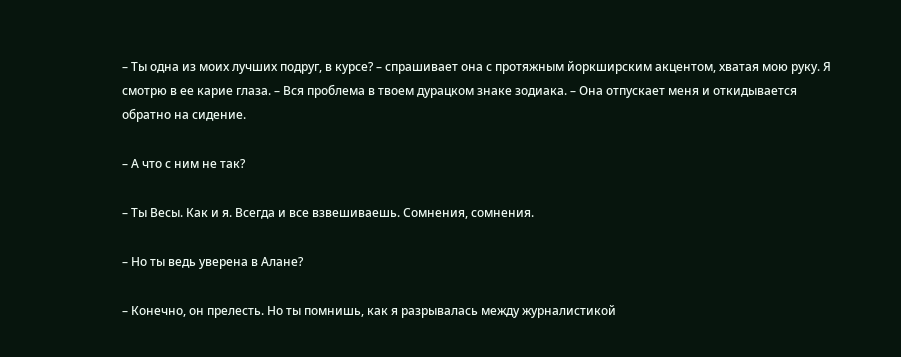– Ты одна из моих лучших подруг, в курсе? – спрашивает она с протяжным йоркширским акцентом, хватая мою руку. Я смотрю в ее карие глаза. – Вся проблема в твоем дурацком знаке зодиака. – Она отпускает меня и откидывается обратно на сидение.

– А что с ним не так?

– Ты Весы. Как и я. Всегда и все взвешиваешь. Сомнения, сомнения.

– Но ты ведь уверена в Алане?

– Конечно, он прелесть. Но ты помнишь, как я разрывалась между журналистикой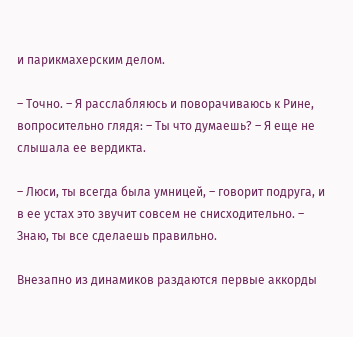и парикмахерским делом.

– Точно. – Я расслабляюсь и поворачиваюсь к Рине, вопросительно глядя: – Ты что думаешь? – Я еще не слышала ее вердикта.

– Люси, ты всегда была умницей, – говорит подруга, и в ее устах это звучит совсем не снисходительно. – Знаю, ты все сделаешь правильно.

Внезапно из динамиков раздаются первые аккорды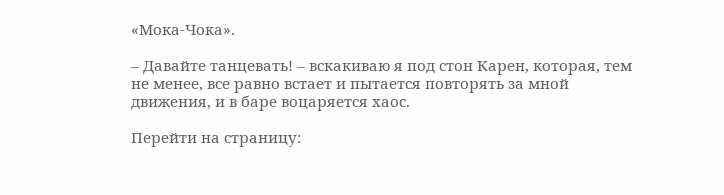«Мока-Чока».

– Давайте танцевать! – вскакиваю я под стон Карен, которая, тем не менее, все равно встает и пытается повторять за мной движения, и в баре воцаряется хаос.

Перейти на страницу: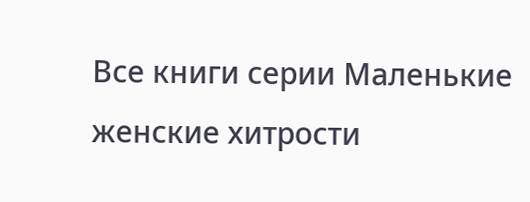Все книги серии Маленькие женские хитрости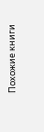Похожие книги